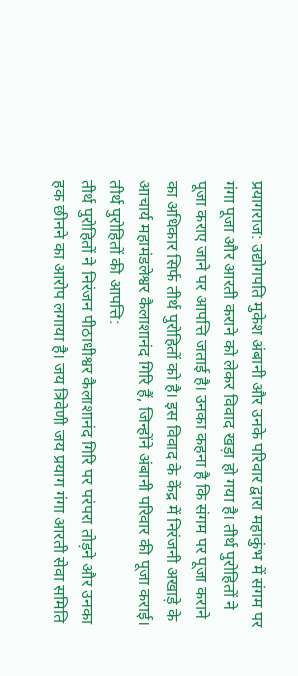प्रयागराज: उद्योगपति मुकेश अंबानी और उनके परिवार द्वारा महाकुंभ में संगम पर गंगा पूजा और आरती कराने को लेकर विवाद खड़ा हो गया है। तीर्थ पुरोहितों ने पूजा कराए जाने पर आपत्ति जताई है। उनका कहना है कि संगम पर पूजा कराने का अधिकार सिर्फ तीर्थ पुरोहितों को है। इस विवाद के केंद्र में निरंजनी अखाड़े के आचार्य महामंडलेश्वर कैलाशानंद गिरि हैं, जिन्होंने अंबानी परिवार की पूजा कराई।
तीर्थ पुरोहितों की आपत्ति:
तीर्थ पुरोहितों ने निरंजन पीठाधीश्वर कैलाशानंद गिरि पर परंपरा तोड़ने और उनका हक छीनने का आरोप लगाया है। जय त्रिवेणी जय प्रयाग गंगा आरती सेवा समिति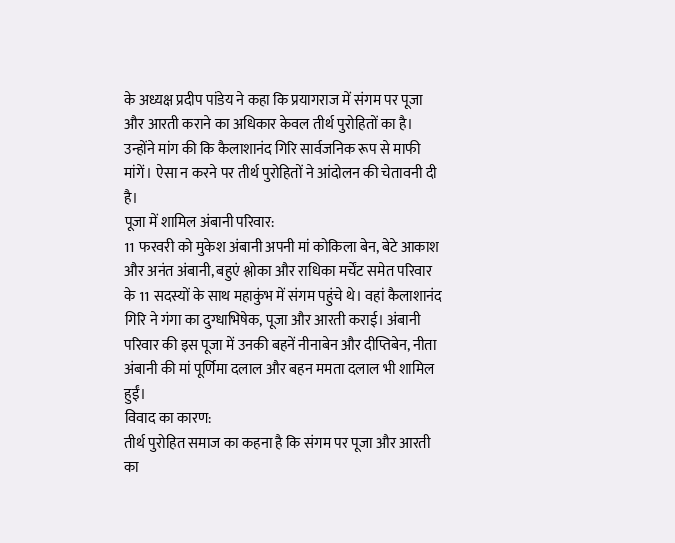के अध्यक्ष प्रदीप पांडेय ने कहा कि प्रयागराज में संगम पर पूजा और आरती कराने का अधिकार केवल तीर्थ पुरोहितों का है। उन्होंने मांग की कि कैलाशानंद गिरि सार्वजनिक रूप से माफी मांगें। ऐसा न करने पर तीर्थ पुरोहितों ने आंदोलन की चेतावनी दी है।
पूजा में शामिल अंबानी परिवार:
11 फरवरी को मुकेश अंबानी अपनी मां कोकिला बेन, बेटे आकाश और अनंत अंबानी, बहुएं श्लोका और राधिका मर्चेंट समेत परिवार के 11 सदस्यों के साथ महाकुंभ में संगम पहुंचे थे। वहां कैलाशानंद गिरि ने गंगा का दुग्धाभिषेक, पूजा और आरती कराई। अंबानी परिवार की इस पूजा में उनकी बहनें नीनाबेन और दीप्तिबेन, नीता अंबानी की मां पूर्णिमा दलाल और बहन ममता दलाल भी शामिल हुईं।
विवाद का कारण:
तीर्थ पुरोहित समाज का कहना है कि संगम पर पूजा और आरती का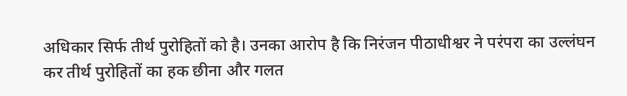अधिकार सिर्फ तीर्थ पुरोहितों को है। उनका आरोप है कि निरंजन पीठाधीश्वर ने परंपरा का उल्लंघन कर तीर्थ पुरोहितों का हक छीना और गलत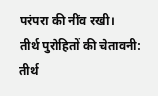परंपरा की नींव रखी।
तीर्थ पुरोहितों की चेतावनी:
तीर्थ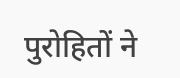पुरोहितों ने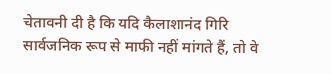चेतावनी दी है कि यदि कैलाशानंद गिरि सार्वजनिक रूप से माफी नहीं मांगते हैं, तो वे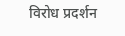विरोध प्रदर्शन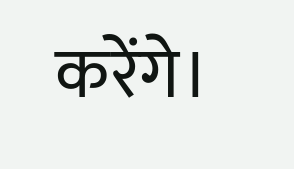करेंगे।